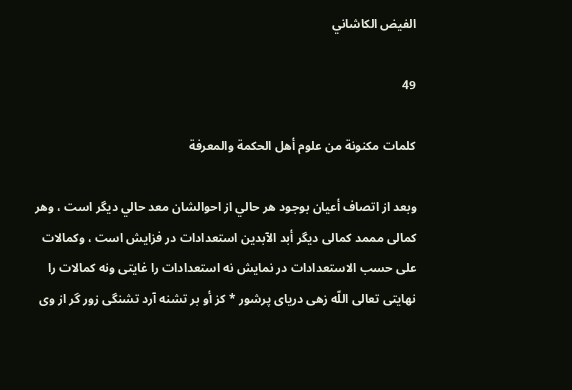الفيض الكاشاني

49

كلمات مكنونة من علوم أهل الحكمة والمعرفة

وبعد از اتصاف أعيان بوجود هر حالي از احوالشان معد حالي ديگر است ، وهر كمالى مممد كمالى ديگر أبد الآبدين استعدادات در فزايش است ، وكمالات على حسب الاستعدادات در نمايش نه استعدادات را غايتى ونه كمالات را نهايتى تعالى اللّه زهى درياى پرشور * كز أو بر تشنه آرد تشنگى زور گر از وى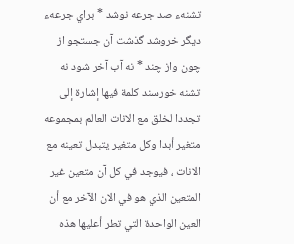تشنهء صد جرعه نوشد * براي جرعهء ديگر خروشد گذشت آن جستجو از چون واز چند * نه آب آخر شود نه تشنه خورسند كلمة فيها إشارة إلى تجددا لخلق مع الانات العالم بمجموعه متغير أبدا وكل متغير يتبدل تعينه مع الانات ، فيوجد في كل آن متعين غير المتعين الذي هو في الان الآخر مع أن العين الواحدة التي تطر أعليها هذه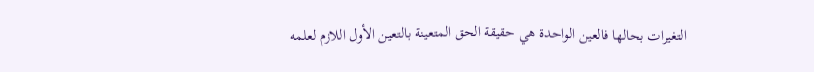التغيرات بحالها فالعين الواحدة هي حقيقة الحق المتعينة بالتعين الأول اللازم لعلمه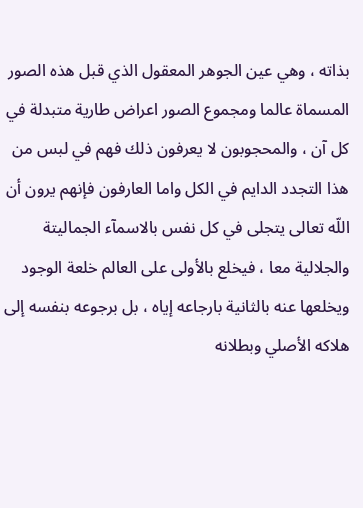بذاته ، وهي عين الجوهر المعقول الذي قبل هذه الصور المسماة عالما ومجموع الصور اعراض طارية متبدلة في كل آن ، والمحجوبون لا يعرفون ذلك فهم في لبس من هذا التجدد الدايم في الكل واما العارفون فإنهم يرون أن اللّه تعالى يتجلى في كل نفس بالاسمآء الجماليتة والجلالية معا ، فيخلع بالأولى على العالم خلعة الوجود ويخلعها عنه بالثانية بارجاعه إياه ، بل برجوعه بنفسه إلى هلاكه الأصلي وبطلانه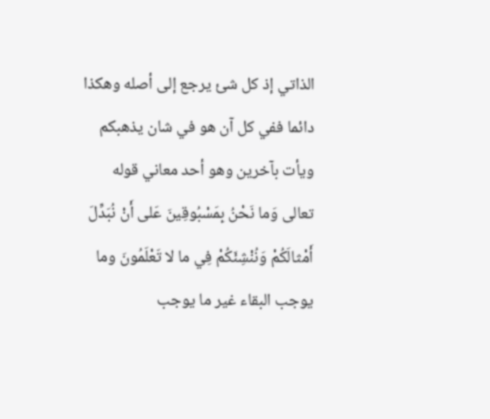الذاتي إذ كل شئ يرجع إلى أصله وهكذا دائما ففي كل آن هو في شان يذهبكم ويأت بآخرين وهو أحد معاني قوله تعالى وَما نَحْنُ بِمَسْبُوقِينَ عَلى أَنْ نُبَدِّلَ أَمْثالَكُمْ وَنُنْشِئَكُمْ فِي ما لا تَعْلَمُونَ وما يوجب البقاء غير ما يوجب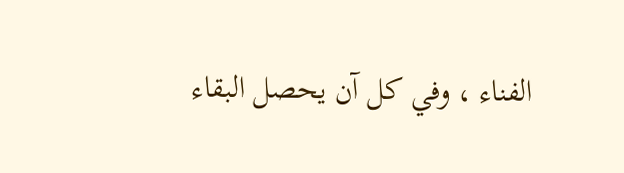الفناء ، وفي كل آن يحصل البقاء